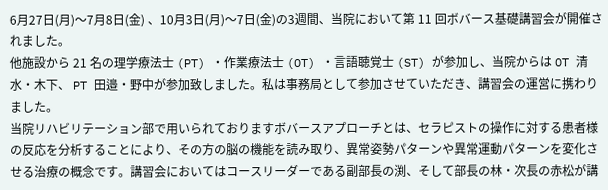6月27日(月)〜7月8日(金) 、10月3日(月)〜7日(金)の3週間、当院において第 11 回ボバース基礎講習会が開催されました。
他施設から 21 名の理学療法士 (PT) ・作業療法士 (OT) ・言語聴覚士 (ST) が参加し、当院からは OT 清水・木下、 PT 田邉・野中が参加致しました。私は事務局として参加させていただき、講習会の運営に携わりました。
当院リハビリテーション部で用いられておりますボバースアプローチとは、セラピストの操作に対する患者様の反応を分析することにより、その方の脳の機能を読み取り、異常姿勢パターンや異常運動パターンを変化させる治療の概念です。講習会においてはコースリーダーである副部長の渕、そして部長の林・次長の赤松が講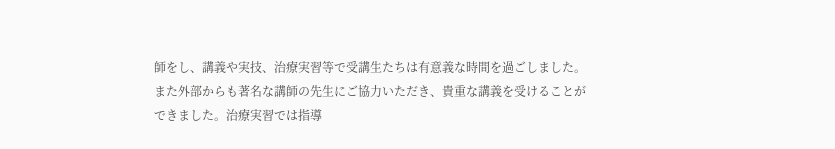師をし、講義や実技、治療実習等で受講生たちは有意義な時間を過ごしました。また外部からも著名な講師の先生にご協力いただき、貴重な講義を受けることができました。治療実習では指導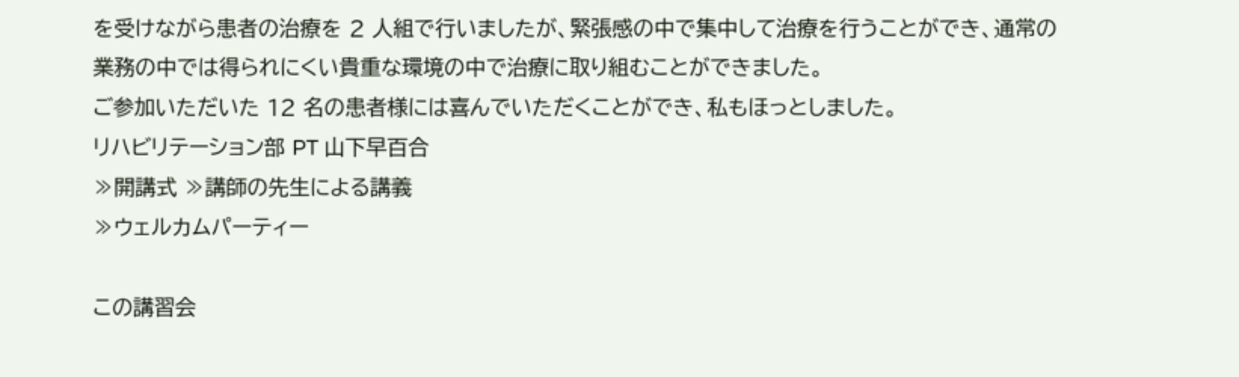を受けながら患者の治療を 2 人組で行いましたが、緊張感の中で集中して治療を行うことができ、通常の業務の中では得られにくい貴重な環境の中で治療に取り組むことができました。
ご参加いただいた 12 名の患者様には喜んでいただくことができ、私もほっとしました。
リハビリテーション部 PT 山下早百合
≫開講式 ≫講師の先生による講義
≫ウェルカムパーティー

この講習会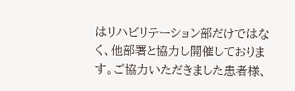はリハビリテーション部だけではなく、他部署と協力し開催しております。ご協力いただきました患者様、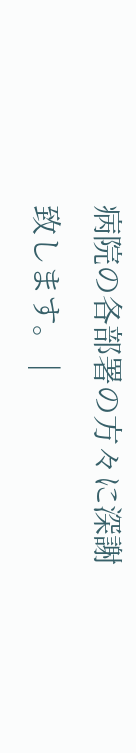病院の各部署の方々に深謝致します。 |